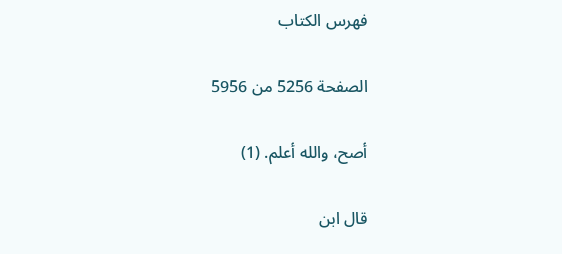فهرس الكتاب

الصفحة 5256 من 5956

أصح، والله أعلم. (1)

قال ابن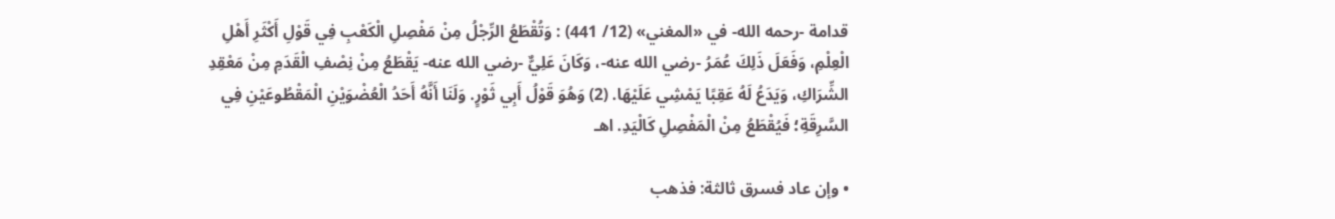قدامة -رحمه الله- في «المغني» (12/ 441) : وَتُقْطَعُ الرِّجْلُ مِنْ مَفْصِلِ الْكَعْبِ فِي قَوْلِ أَكْثَرِ أَهْلِ الْعِلْمِ، وَفَعَلَ ذَلِكَ عُمَرُ -رضي الله عنه-، وَكَانَ عَلِيٌّ -رضي الله عنه- يَقْطَعُ مِنْ نِصْفِ الْقَدَمِ مِنْ مَعْقِدِ الشِّرَاكِ، وَيَدَعُ لَهُ عَقِبًا يَمْشِي عَلَيْهَا. (2) وَهُوَ قَوْلُ أَبِي ثَوْرٍ. وَلَنَا أَنَّهُ أَحَدُ الْعُضْوَيْنِ الْمَقْطُوعَيْنِ فِي السَّرِقَةِ؛ فَيُقْطَعُ مِنْ الْمَفْصِلِ كَالْيَدِ. اهـ

• وإن عاد فسرق ثالثة: فذهب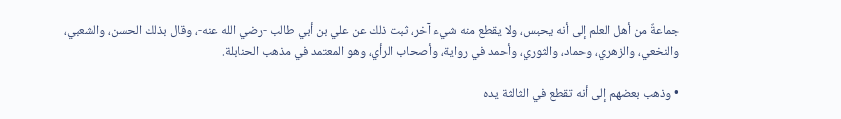جماعةٌ من أهل العلم إلى أنه يحبس، ولا يقطع منه شيء آخر، ثبت ذلك عن علي بن أبي طالب -رضي الله عنه-، وقال بذلك الحسن، والشعبي، والنخعي، والزهري، وحماد، والثوري، وأحمد في رواية، وأصحاب الرأي، وهو المعتمد في مذهب الحنابلة.

• وذهب بعضهم إلى أنه تقطع في الثالثة يده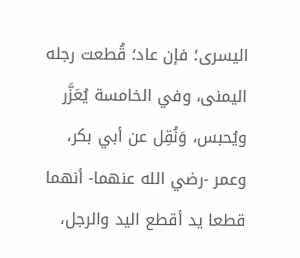اليسرى؛ فإن عاد؛ قُطعت رجله اليمنى، وفي الخامسة يُعَزَّر ويُحبس، وَنُقِل عن أبي بكر، وعمر -رضي الله عنهما- أنهما قطعا يد أقطع اليد والرجل،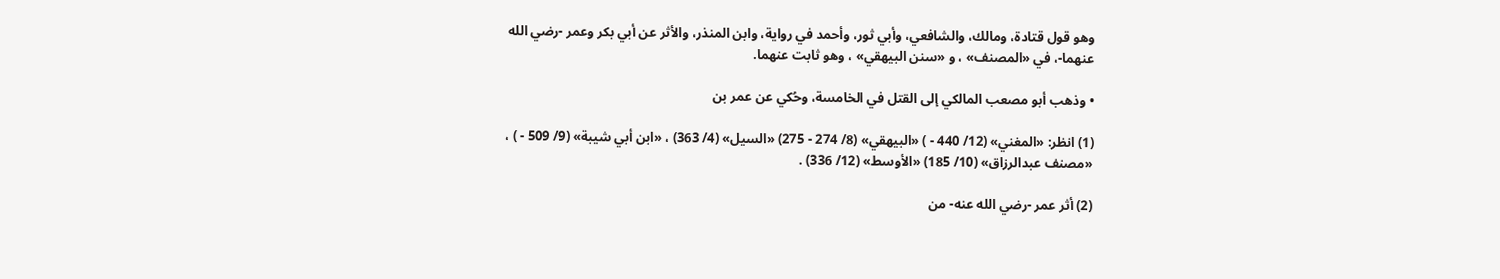وهو قول قتادة، ومالك، والشافعي، وأبي ثور، وأحمد في رواية، وابن المنذر، والأثر عن أبي بكر وعمر -رضي الله عنهما-، في «المصنف» ، و «سنن البيهقي» ، وهو ثابت عنهما.

• وذهب أبو مصعب المالكي إلى القتل في الخامسة، وحُكي عن عمر بن

(1) انظر: «المغني» (12/ 440 - ) «البيهقي» (8/ 274 - 275) «السيل» (4/ 363) ، «ابن أبي شيبة» (9/ 509 - ) ، «مصنف عبدالرزاق» (10/ 185) «الأوسط» (12/ 336) .

(2) أثر عمر -رضي الله عنه- من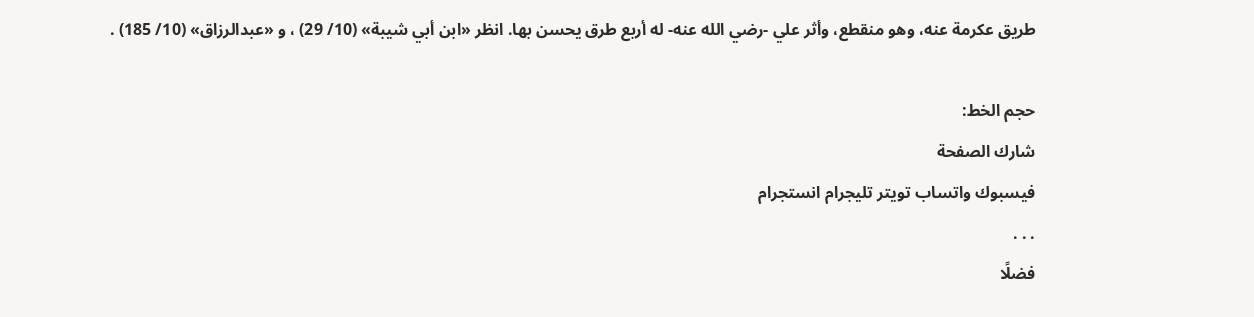طريق عكرمة عنه، وهو منقطع، وأثر علي -رضي الله عنه- له أربع طرق يحسن بها. انظر «ابن أبي شيبة» (10/ 29) ، و «عبدالرزاق» (10/ 185) .

حجم الخط:
شارك الصفحة
فيسبوك واتساب تويتر تليجرام انستجرام
. . .
فضلًا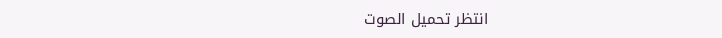انتظر تحميل الصوت